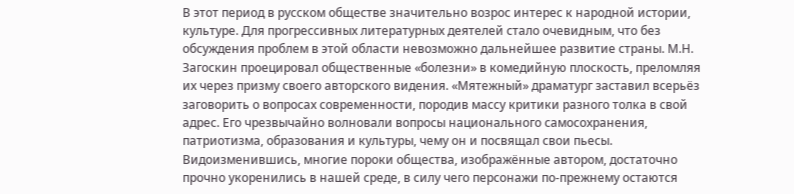В этот период в русском обществе значительно возрос интерес к народной истории, культуре. Для прогрессивных литературных деятелей стало очевидным, что без обсуждения проблем в этой области невозможно дальнейшее развитие страны. М.Н. Загоскин проецировал общественные «болезни» в комедийную плоскость, преломляя их через призму своего авторского видения. «Мятежный» драматург заставил всерьёз заговорить о вопросах современности, породив массу критики разного толка в свой адрес. Его чрезвычайно волновали вопросы национального самосохранения, патриотизма, образования и культуры, чему он и посвящал свои пьесы.
Видоизменившись, многие пороки общества, изображённые автором, достаточно прочно укоренились в нашей среде, в силу чего персонажи по-прежнему остаются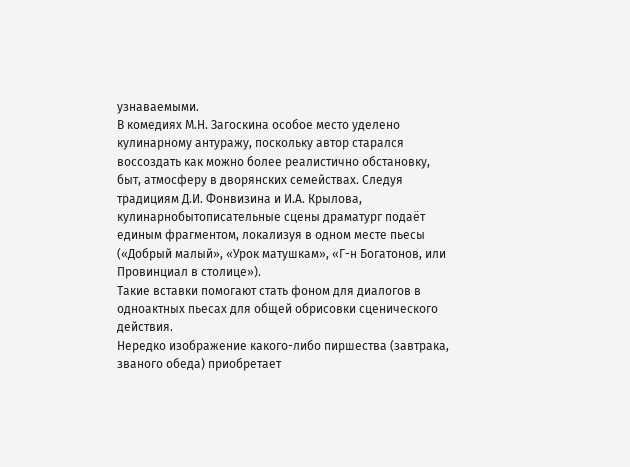узнаваемыми.
В комедиях М.Н. Загоскина особое место уделено кулинарному антуражу, поскольку автор старался воссоздать как можно более реалистично обстановку, быт, атмосферу в дворянских семействах. Следуя традициям Д.И. Фонвизина и И.А. Крылова, кулинарнобытописательные сцены драматург подаёт единым фрагментом, локализуя в одном месте пьесы («Добрый малый», «Урок матушкам», «Г-н Богатонов, или Провинциал в столице»).
Такие вставки помогают стать фоном для диалогов в одноактных пьесах для общей обрисовки сценического действия.
Нередко изображение какого-либо пиршества (завтрака, званого обеда) приобретает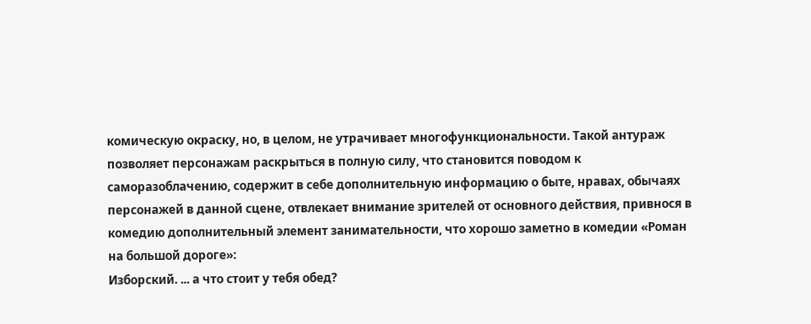комическую окраску, но, в целом, не утрачивает многофункциональности. Такой антураж позволяет персонажам раскрыться в полную силу, что становится поводом к саморазоблачению, содержит в себе дополнительную информацию о быте, нравах, обычаях персонажей в данной сцене, отвлекает внимание зрителей от основного действия, привнося в комедию дополнительный элемент занимательности, что хорошо заметно в комедии «Роман на большой дороге»:
Изборский. ... а что стоит у тебя обед?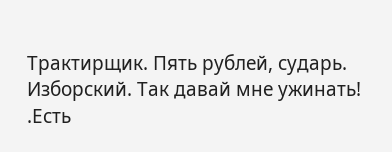Трактирщик. Пять рублей, сударь.
Изборский. Так давай мне ужинать! .Есть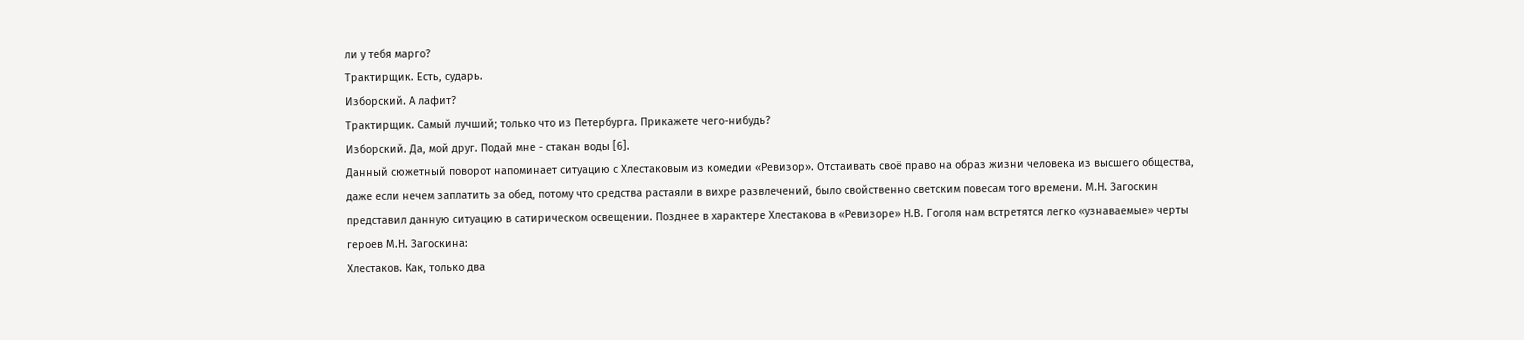ли у тебя марго?
Трактирщик. Есть, сударь.
Изборский. А лафит?
Трактирщик. Самый лучший; только что из Петербурга. Прикажете чего-нибудь?
Изборский. Да, мой друг. Подай мне - стакан воды [6].
Данный сюжетный поворот напоминает ситуацию с Хлестаковым из комедии «Ревизор». Отстаивать своё право на образ жизни человека из высшего общества, даже если нечем заплатить за обед, потому что средства растаяли в вихре развлечений, было свойственно светским повесам того времени. М.Н. Загоскин представил данную ситуацию в сатирическом освещении. Позднее в характере Хлестакова в «Ревизоре» Н.В. Гоголя нам встретятся легко «узнаваемые» черты героев М.Н. Загоскина:
Хлестаков. Как, только два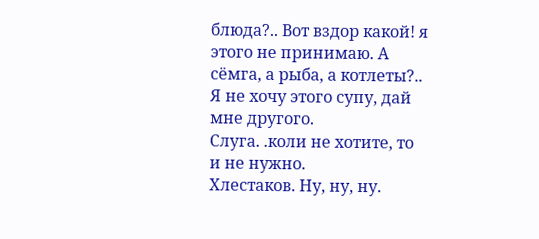блюда?.. Вот вздор какой! я этого не принимаю. А сёмга, а рыба, а котлеты?.. Я не хочу этого супу, дай мне другого.
Слуга. .коли не хотите, то и не нужно.
Хлестаков. Ну, ну, ну.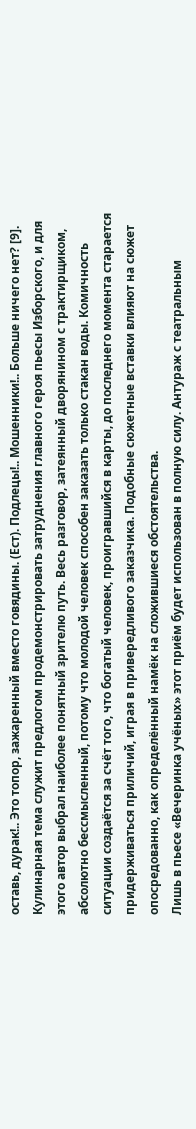оставь, дурак!.. Это топор, зажаренный вместо говядины. (Ест). Подлецы!.. Мошенники!.. Больше ничего нет? [9].
Кулинарная тема служит предлогом продемонстрировать затруднения главного героя пьесы Изборского, и для этого автор выбрал наиболее понятный зрителю путь. Весь разговор, затеянный дворянином с трактирщиком, абсолютно бессмысленный, потому что молодой человек способен заказать только стакан воды. Комичность ситуации создаётся за счёт того, что богатый человек, проигравшийся в карты, до последнего момента старается придерживаться приличий, играя в привередливого заказчика. Подобные сюжетные вставки влияют на сюжет опосредованно, как определённый намёк на сложившиеся обстоятельства.
Лишь в пьесе «Вечеринка учёных» этот приём будет использован в полную силу. Антураж с театральным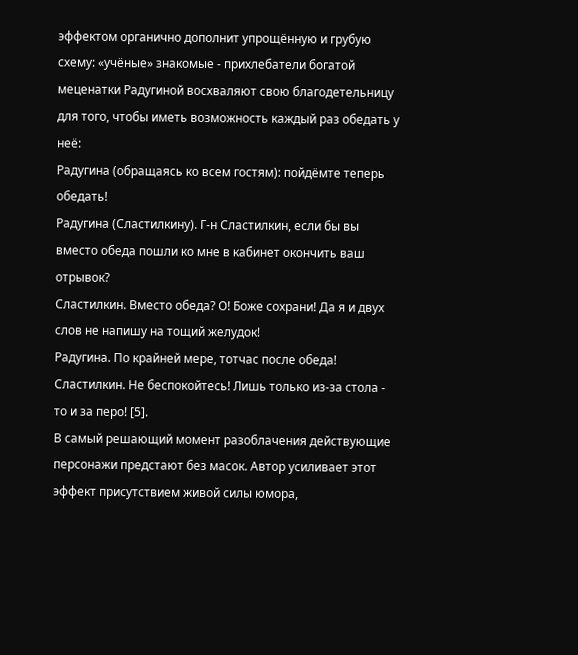эффектом органично дополнит упрощённую и грубую схему: «учёные» знакомые - прихлебатели богатой меценатки Радугиной восхваляют свою благодетельницу для того, чтобы иметь возможность каждый раз обедать у неё:
Радугина (обращаясь ко всем гостям): пойдёмте теперь обедать!
Радугина (Сластилкину). Г-н Сластилкин, если бы вы вместо обеда пошли ко мне в кабинет окончить ваш отрывок?
Сластилкин. Вместо обеда? О! Боже сохрани! Да я и двух слов не напишу на тощий желудок!
Радугина. По крайней мере, тотчас после обеда!
Сластилкин. Не беспокойтесь! Лишь только из-за стола - то и за перо! [5].
В самый решающий момент разоблачения действующие персонажи предстают без масок. Автор усиливает этот эффект присутствием живой силы юмора,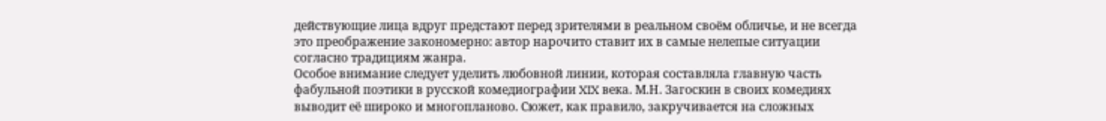действующие лица вдруг предстают перед зрителями в реальном своём обличье, и не всегда это преображение закономерно: автор нарочито ставит их в самые нелепые ситуации согласно традициям жанра.
Особое внимание следует уделить любовной линии, которая составляла главную часть фабульной поэтики в русской комедиографии XIX века. М.Н. Загоскин в своих комедиях выводит её широко и многопланово. Сюжет, как правило, закручивается на сложных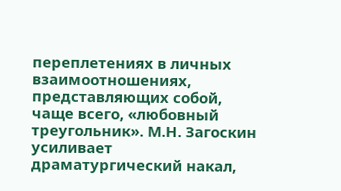переплетениях в личных взаимоотношениях, представляющих собой, чаще всего, «любовный треугольник». М.Н. Загоскин усиливает драматургический накал,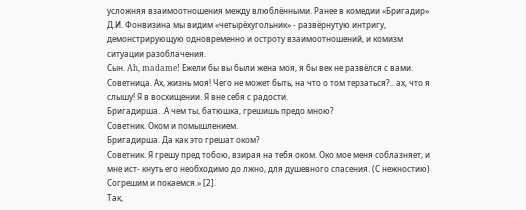усложняя взаимоотношения между влюблёнными. Ранее в комедии «Бригадир» Д.И. Фонвизина мы видим «четырёхугольник» - развёрнутую интригу, демонстрирующую одновременно и остроту взаимоотношений, и комизм ситуации разоблачения.
Сын. Ah, madame! Ежели бы вы были жена моя, я бы век не развёлся с вами.
Советница. Ах, жизнь моя! Чего не может быть, на что о том терзаться?.. ах, что я слышу! Я в восхищении. Я вне себя с радости.
Бригадирша. .А чем ты, батюшка, грешишь предо мною?
Советник. Оком и помышлением.
Бригадирша. Да как это грешат оком?
Советник. Я грешу пред тобою, взирая на тебя оком. Око мое меня соблазняет, и мне ист- кнуть его необходимо до лжно, для душевного спасения. (С нежностию) Согрешим и покаемся.» [2].
Так,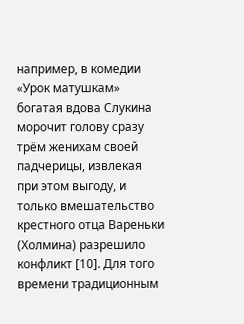например, в комедии «Урок матушкам» богатая вдова Слукина морочит голову сразу трём женихам своей падчерицы, извлекая при этом выгоду, и только вмешательство крестного отца Вареньки (Холмина) разрешило конфликт [10]. Для того времени традиционным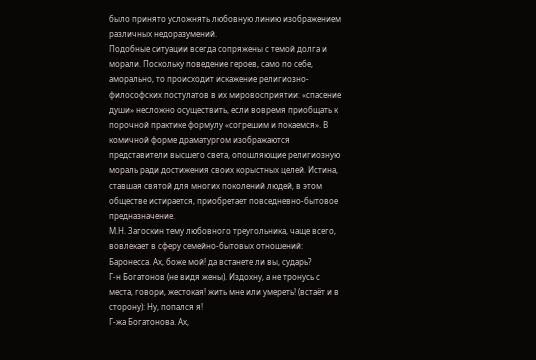было принято усложнять любовную линию изображением различных недоразумений.
Подобные ситуации всегда сопряжены с темой долга и морали. Поскольку поведение героев, само по себе, аморально, то происходит искажение религиозно-философских постулатов в их мировосприятии: «спасение души» несложно осуществить, если вовремя приобщать к порочной практике формулу «согрешим и покаемся». В комичной форме драматургом изображаются представители высшего света, опошляющие религиозную мораль ради достижения своих корыстных целей. Истина, ставшая святой для многих поколений людей, в этом обществе истирается, приобретает повседневно-бытовое предназначение.
М.Н. Загоскин тему любовного треугольника, чаще всего, вовлекает в сферу семейно-бытовых отношений:
Баронесса. Ах, боже мой! да встанете ли вы, сударь?
Г-н Богатонов (не видя жены). Издохну, а не тронусь с места, говори, жестокая! жить мне или умереть! (встаёт и в сторону): Ну, попался я!
Г-жа Богатонова. Ах,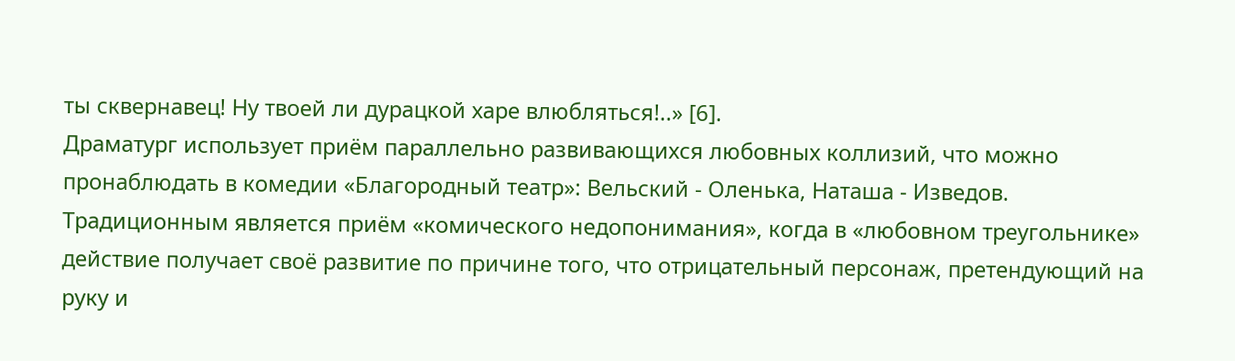ты сквернавец! Ну твоей ли дурацкой харе влюбляться!..» [6].
Драматург использует приём параллельно развивающихся любовных коллизий, что можно пронаблюдать в комедии «Благородный театр»: Вельский - Оленька, Наташа - Изведов. Традиционным является приём «комического недопонимания», когда в «любовном треугольнике» действие получает своё развитие по причине того, что отрицательный персонаж, претендующий на руку и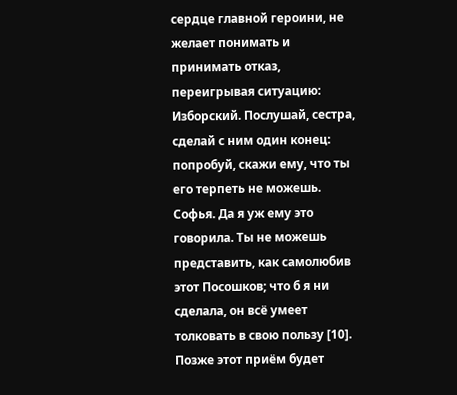сердце главной героини, не желает понимать и принимать отказ, переигрывая ситуацию:
Изборский. Послушай, сестра, сделай с ним один конец: попробуй, скажи ему, что ты его терпеть не можешь.
Софья. Да я уж ему это говорила. Ты не можешь представить, как самолюбив этот Посошков; что б я ни сделала, он всё умеет толковать в свою пользу [10].
Позже этот приём будет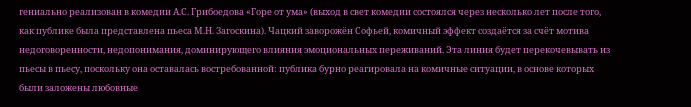гениально реализован в комедии А.С. Грибоедова «Горе от ума» (выход в свет комедии состоялся через несколько лет после того, как публике была представлена пьеса М.Н. Загоскина). Чацкий заворожён Софьей, комичный эффект создаётся за счёт мотива недоговоренности, недопонимания, доминирующего влияния эмоциональных переживаний. Эта линия будет перекочевывать из пьесы в пьесу, поскольку она оставалась востребованной: публика бурно реагировала на комичные ситуации, в основе которых были заложены любовные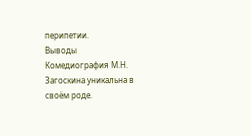перипетии.
Выводы
Комедиография М.Н. Загоскина уникальна в своём роде.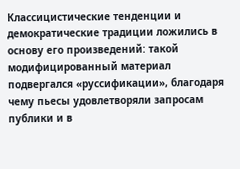Классицистические тенденции и демократические традиции ложились в основу его произведений: такой модифицированный материал подвергался «руссификации», благодаря чему пьесы удовлетворяли запросам публики и в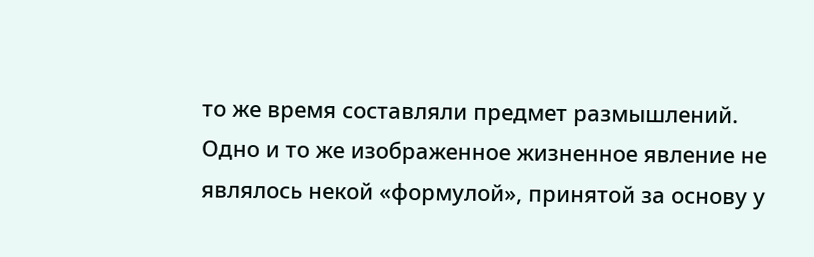то же время составляли предмет размышлений.
Одно и то же изображенное жизненное явление не являлось некой «формулой», принятой за основу у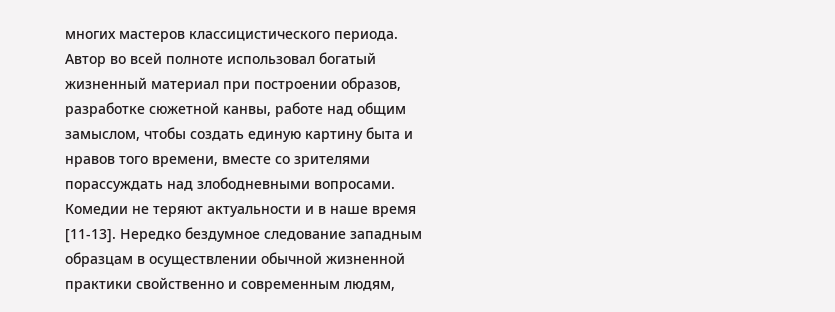многих мастеров классицистического периода. Автор во всей полноте использовал богатый жизненный материал при построении образов, разработке сюжетной канвы, работе над общим замыслом, чтобы создать единую картину быта и нравов того времени, вместе со зрителями порассуждать над злободневными вопросами. Комедии не теряют актуальности и в наше время [11-13]. Нередко бездумное следование западным образцам в осуществлении обычной жизненной практики свойственно и современным людям,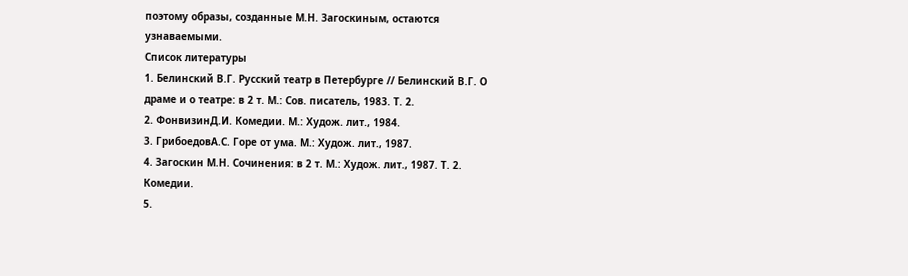поэтому образы, созданные М.Н. Загоскиным, остаются узнаваемыми.
Список литературы
1. Белинский В.Г. Русский театр в Петербурге // Белинский В.Г. О драме и о театре: в 2 т. М.: Сов. писатель, 1983. Т. 2.
2. ФонвизинД.И. Комедии. М.: Худож. лит., 1984.
3. ГрибоедовА.С. Горе от ума. М.: Худож. лит., 1987.
4. Загоскин М.Н. Сочинения: в 2 т. М.: Худож. лит., 1987. Т. 2. Комедии.
5.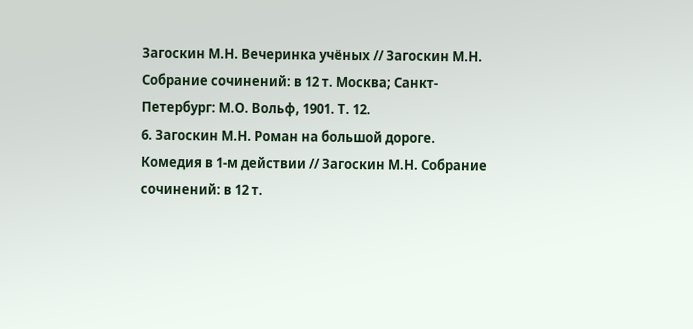Загоскин М.Н. Вечеринка учёных // Загоскин М.Н. Собрание сочинений: в 12 т. Москва; Санкт-Петербург: М.О. Вольф, 1901. Т. 12.
6. Загоскин М.Н. Роман на большой дороге. Комедия в 1-м действии // Загоскин М.Н. Собрание сочинений: в 12 т.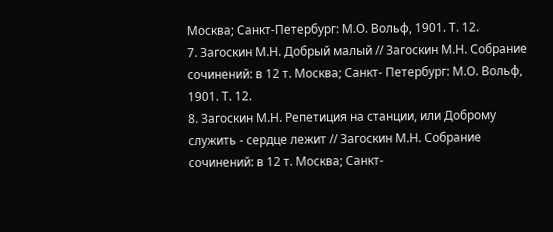Москва; Санкт-Петербург: М.О. Вольф, 1901. Т. 12.
7. Загоскин М.Н. Добрый малый // Загоскин М.Н. Собрание сочинений: в 12 т. Москва; Санкт- Петербург: М.О. Вольф, 1901. Т. 12.
8. Загоскин М.Н. Репетиция на станции, или Доброму служить - сердце лежит // Загоскин М.Н. Собрание сочинений: в 12 т. Москва; Санкт-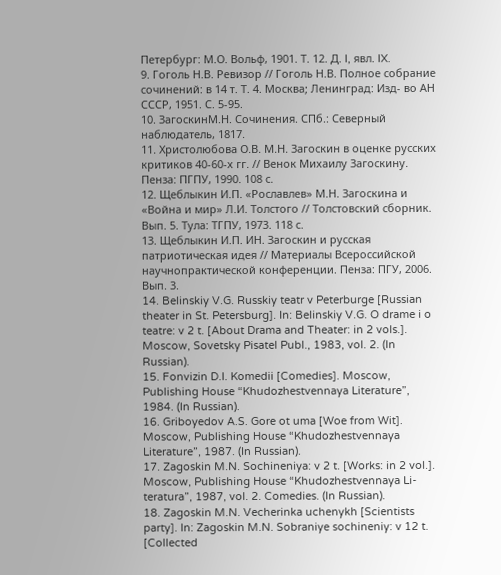Петербург: М.О. Вольф, 1901. Т. 12. Д. I, явл. IX.
9. Гоголь Н.В. Ревизор // Гоголь Н.В. Полное собрание сочинений: в 14 т. Т. 4. Москва; Ленинград: Изд- во АН СССР, 1951. С. 5-95.
10. ЗагоскинМ.Н. Сочинения. СПб.: Северный наблюдатель, 1817.
11. Христолюбова О.В. М.Н. Загоскин в оценке русских критиков 40-60-х гг. // Венок Михаилу Загоскину. Пенза: ПГПУ, 1990. 108 с.
12. Щеблыкин И.П. «Рославлев» М.Н. Загоскина и «Война и мир» Л.И. Толстого // Толстовский сборник. Вып. 5. Тула: ТГПУ, 1973. 118 с.
13. Щеблыкин И.П. ИН. Загоскин и русская патриотическая идея // Материалы Всероссийской научнопрактической конференции. Пенза: ПГУ, 2006. Вып. 3.
14. Belinskiy V.G. Russkiy teatr v Peterburge [Russian theater in St. Petersburg]. In: Belinskiy V.G. O drame i o teatre: v 2 t. [About Drama and Theater: in 2 vols.]. Moscow, Sovetsky Pisatel Publ., 1983, vol. 2. (In Russian).
15. Fonvizin D.I. Komedii [Comedies]. Moscow, Publishing House “Khudozhestvennaya Literature”, 1984. (In Russian).
16. Griboyedov A.S. Gore ot uma [Woe from Wit]. Moscow, Publishing House “Khudozhestvennaya Literature”, 1987. (In Russian).
17. Zagoskin M.N. Sochineniya: v 2 t. [Works: in 2 vol.]. Moscow, Publishing House “Khudozhestvennaya Li- teratura”, 1987, vol. 2. Comedies. (In Russian).
18. Zagoskin M.N. Vecherinka uchenykh [Scientists party]. In: Zagoskin M.N. Sobraniye sochineniy: v 12 t. [Collected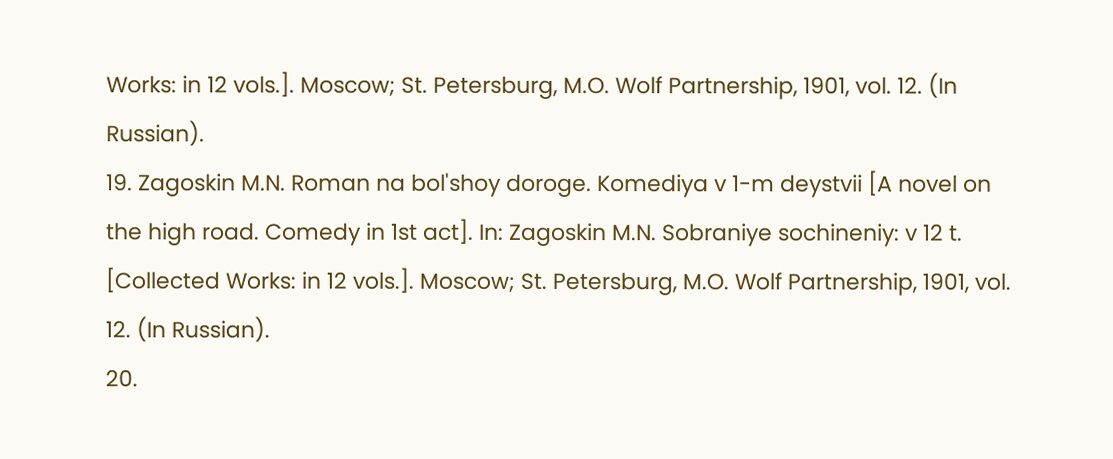Works: in 12 vols.]. Moscow; St. Petersburg, M.O. Wolf Partnership, 1901, vol. 12. (In Russian).
19. Zagoskin M.N. Roman na bol'shoy doroge. Komediya v 1-m deystvii [A novel on the high road. Comedy in 1st act]. In: Zagoskin M.N. Sobraniye sochineniy: v 12 t. [Collected Works: in 12 vols.]. Moscow; St. Petersburg, M.O. Wolf Partnership, 1901, vol. 12. (In Russian).
20.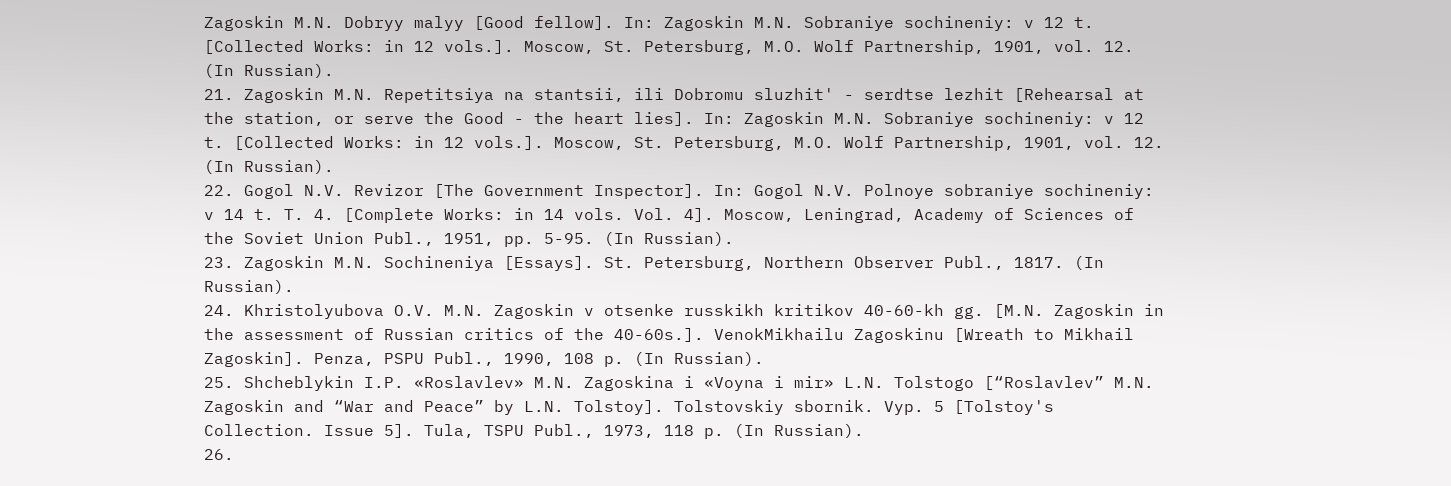Zagoskin M.N. Dobryy malyy [Good fellow]. In: Zagoskin M.N. Sobraniye sochineniy: v 12 t. [Collected Works: in 12 vols.]. Moscow, St. Petersburg, M.O. Wolf Partnership, 1901, vol. 12. (In Russian).
21. Zagoskin M.N. Repetitsiya na stantsii, ili Dobromu sluzhit' - serdtse lezhit [Rehearsal at the station, or serve the Good - the heart lies]. In: Zagoskin M.N. Sobraniye sochineniy: v 12 t. [Collected Works: in 12 vols.]. Moscow, St. Petersburg, M.O. Wolf Partnership, 1901, vol. 12. (In Russian).
22. Gogol N.V. Revizor [The Government Inspector]. In: Gogol N.V. Polnoye sobraniye sochineniy: v 14 t. T. 4. [Complete Works: in 14 vols. Vol. 4]. Moscow, Leningrad, Academy of Sciences of the Soviet Union Publ., 1951, pp. 5-95. (In Russian).
23. Zagoskin M.N. Sochineniya [Essays]. St. Petersburg, Northern Observer Publ., 1817. (In Russian).
24. Khristolyubova O.V. M.N. Zagoskin v otsenke russkikh kritikov 40-60-kh gg. [M.N. Zagoskin in the assessment of Russian critics of the 40-60s.]. VenokMikhailu Zagoskinu [Wreath to Mikhail Zagoskin]. Penza, PSPU Publ., 1990, 108 p. (In Russian).
25. Shcheblykin I.P. «Roslavlev» M.N. Zagoskina i «Voyna i mir» L.N. Tolstogo [“Roslavlev” M.N. Zagoskin and “War and Peace” by L.N. Tolstoy]. Tolstovskiy sbornik. Vyp. 5 [Tolstoy's Collection. Issue 5]. Tula, TSPU Publ., 1973, 118 p. (In Russian).
26.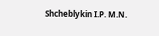Shcheblykin I.P. M.N.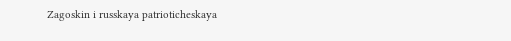Zagoskin i russkaya patrioticheskaya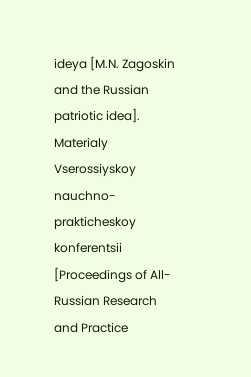ideya [M.N. Zagoskin and the Russian patriotic idea]. Materialy Vserossiyskoy nauchno-prakticheskoy konferentsii [Proceedings of All-Russian Research and Practice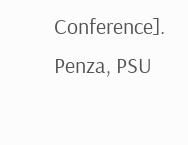Conference]. Penza, PSU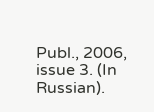Publ., 2006, issue 3. (In Russian).